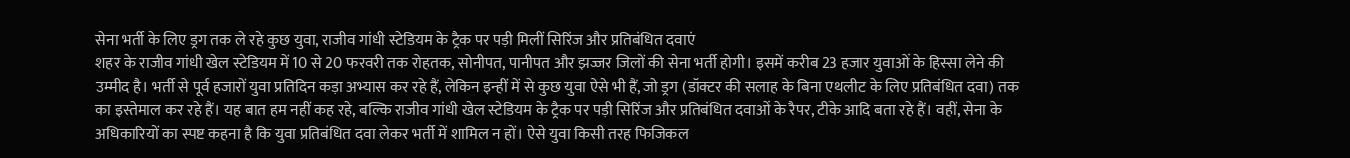सेना भर्ती के लिए ड्रग तक ले रहे कुछ युवा, राजीव गांधी स्टेडियम के ट्रैक पर पड़ी मिलीं सिरिंज और प्रतिबंधित दवाएं
शहर के राजीव गांधी खेल स्टेडियम में 10 से 20 फरवरी तक रोहतक, सोनीपत, पानीपत और झज्जर जिलों की सेना भर्ती होगी। इसमें करीब 23 हजार युवाओं के हिस्सा लेने की उम्मीद है। भर्ती से पूर्व हजारों युवा प्रतिदिन कड़ा अभ्यास कर रहे हैं, लेकिन इन्हीं में से कुछ युवा ऐसे भी हैं, जो ड्रग (डॉक्टर की सलाह के बिना एथलीट के लिए प्रतिबंधित दवा) तक का इस्तेमाल कर रहे हैं। यह बात हम नहीं कह रहे, बल्कि राजीव गांधी खेल स्टेडियम के ट्रैक पर पड़ी सिरिंज और प्रतिबंधित दवाओं के रैपर, टीके आदि बता रहे हैं। वहीं, सेना के अधिकारियों का स्पष्ट कहना है कि युवा प्रतिबंधित दवा लेकर भर्ती में शामिल न हों। ऐसे युवा किसी तरह फिजिकल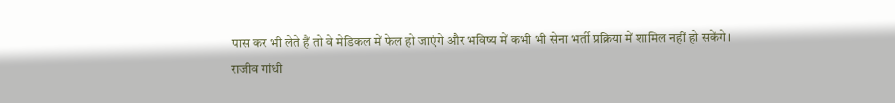पास कर भी लेते हैं तो वे मेडिकल में फेल हो जाएंगे और भविष्य में कभी भी सेना भर्ती प्रक्रिया में शामिल नहीं हो सकेंगे।
राजीव गांधी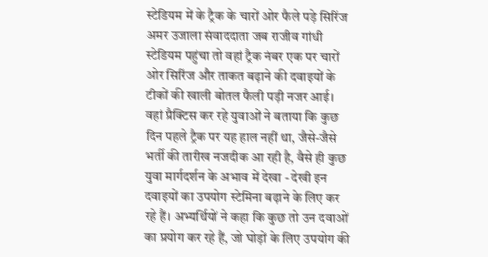स्टेडियम में के ट्रैक के चारों ओर फैले पड़े सिरिंज
अमर उजाला संवाददाता जब राजीव गांधी स्टेडियम पहुंचा तो वहां ट्रैक नंबर एक पर चारों ओर सिरिंज और ताकत बढ़ाने की दवाइयों के टीकों की खाली बोतल फैली पड़ी नजर आई। वहां प्रैक्टिस कर रहे युवाओं ने बताया कि कुछ दिन पहले ट्रैक पर यह हाल नहीं था, जैसे-जैसे भर्ती की तारीख नजदीक आ रही है, वैसे ही कुछ युवा मार्गदर्शन के अभाव में देखा - देखी इन दवाइयों का उपयोग स्टेमिना बढ़ाने के लिए कर रहे हैं। अभ्यर्थियों ने कहा कि कुछ तो उन दवाओं का प्रयोग कर रहे हैं, जो घोड़ों के लिए उपयोग की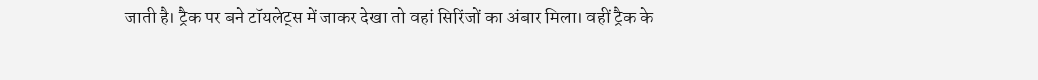जाती है। ट्रैक पर बने टॉयलेट्स में जाकर देखा तो वहां सिरिंजों का अंबार मिला। वहीं ट्रैक के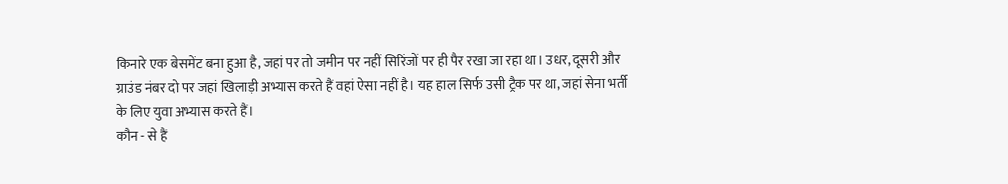किनारे एक बेसमेंट बना हुआ है, जहां पर तो जमीन पर नहीं सिरिंजों पर ही पैर रखा जा रहा था। उधर, दूसरी और ग्राउंड नंबर दो पर जहां खिलाड़ी अभ्यास करते हैं वहां ऐसा नहीं है। यह हाल सिर्फ उसी ट्रैक पर था, जहां सेना भर्ती के लिए युवा अभ्यास करते हैं।
कौन - से हैं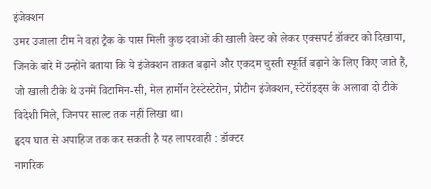इंजेक्शन
उमर उजाला टीम ने वहां ट्रैक के पास मिली कुछ दवाओं की खाली वेस्ट को लेकर एक्सपर्ट डॉक्टर को दिखाया, जिनके बारे में उन्होंने बताया कि ये इंजेक्शन ताकत बढ़ाने और एकदम चुस्ती स्फूर्ति बढ़ाने के लिए किए जाते हैं, जो खाली टीके थे उनमें विटामिन-सी, मेल हार्मोन टेस्टेस्टेरोन, प्रोटीन इंजेक्शन, स्टेरॉइड्स के अलावा दो टीके विदेशी मिले, जिनपर साल्ट तक नहीं लिखा था।
हृदय घात से अपाहिज तक कर सकती है यह लापरवाही : डॉक्टर
नागरिक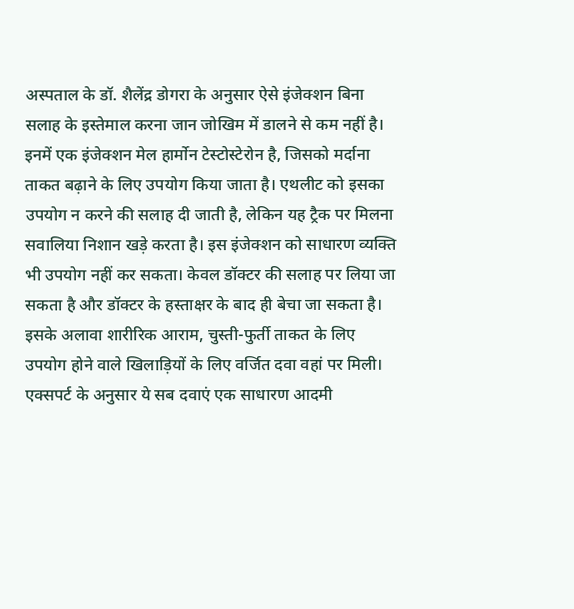अस्पताल के डॉ. शैलेंद्र डोगरा के अनुसार ऐसे इंजेक्शन बिना सलाह के इस्तेमाल करना जान जोखिम में डालने से कम नहीं है। इनमें एक इंजेक्शन मेल हार्मोन टेस्टोस्टेरोन है, जिसको मर्दाना ताकत बढ़ाने के लिए उपयोग किया जाता है। एथलीट को इसका उपयोग न करने की सलाह दी जाती है, लेकिन यह ट्रैक पर मिलना सवालिया निशान खड़े करता है। इस इंजेक्शन को साधारण व्यक्ति भी उपयोग नहीं कर सकता। केवल डॉक्टर की सलाह पर लिया जा सकता है और डॉक्टर के हस्ताक्षर के बाद ही बेचा जा सकता है। इसके अलावा शारीरिक आराम, चुस्ती-फुर्ती ताकत के लिए उपयोग होने वाले खिलाड़ियों के लिए वर्जित दवा वहां पर मिली। एक्सपर्ट के अनुसार ये सब दवाएं एक साधारण आदमी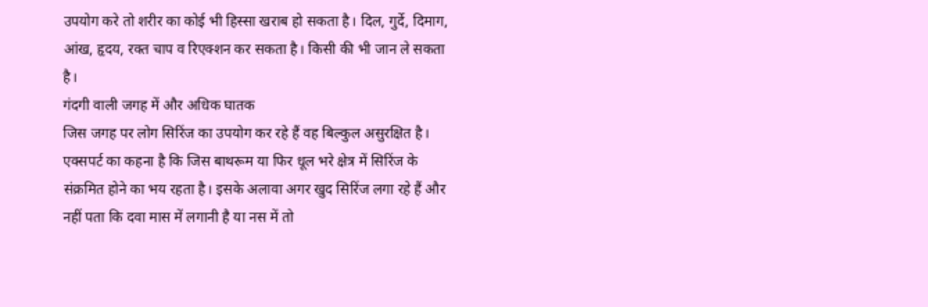उपयोग करे तो शरीर का कोई भी हिस्सा खराब हो सकता है। दिल, गुर्दे, दिमाग, आंख, हृदय, रक्त चाप व रिएक्शन कर सकता है। किसी की भी जान ले सकता है।
गंदगी वाली जगह में और अधिक घातक
जिस जगह पर लोग सिरिंज का उपयोग कर रहे हैं वह बिल्कुल असुरक्षित है। एक्सपर्ट का कहना है कि जिस बाथरूम या फिर धूल भरे क्षेत्र में सिरिंज के संक्रमित होने का भय रहता है। इसके अलावा अगर खुद सिरिंज लगा रहे हैं और नहीं पता कि दवा मास में लगानी है या नस में तो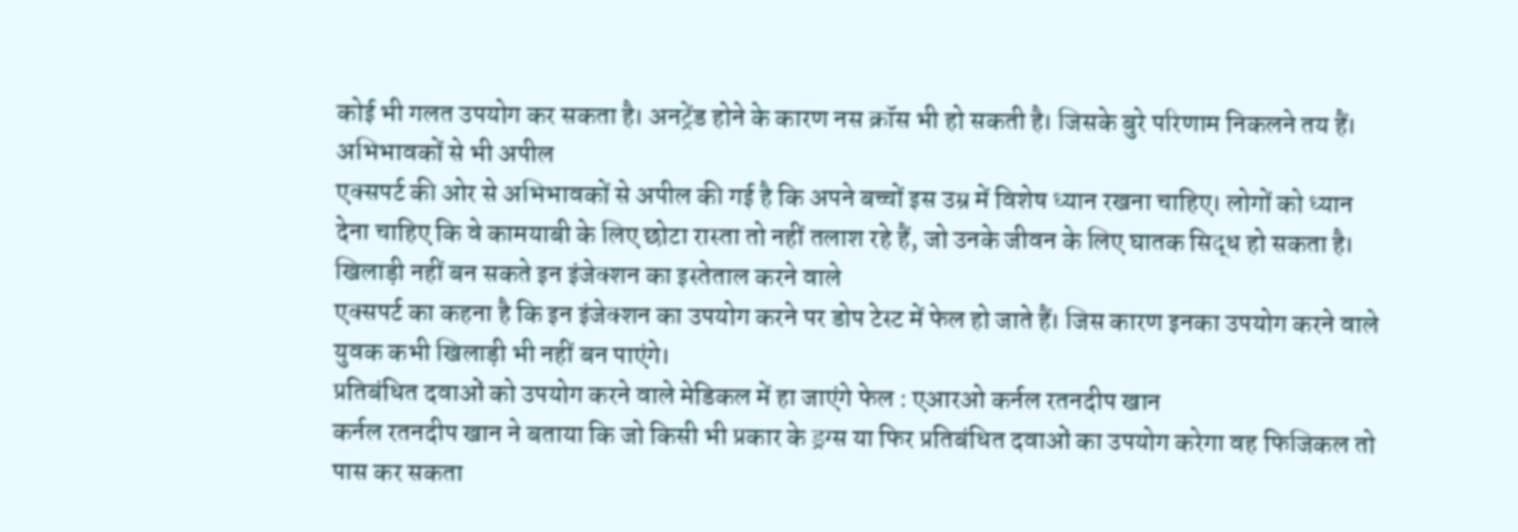कोई भी गलत उपयोग कर सकता है। अनट्रेंड होने के कारण नस क्रॉस भी हो सकती है। जिसके बुरे परिणाम निकलने तय हैं।
अभिभावकों से भी अपील
एक्सपर्ट की ओर से अभिभावकों से अपील की गई है कि अपने बच्चों इस उम्र में विशेष ध्यान रखना चाहिए। लोगों को ध्यान देना चाहिए कि वे कामयाबी के लिए छोटा रास्ता तो नहीं तलाश रहे हैं, जो उनके जीवन के लिए घातक सिद्ध हो सकता है।
खिलाड़ी नहीं बन सकते इन इंजेक्शन का इस्तेताल करने वाले
एक्सपर्ट का कहना है कि इन इंजेक्शन का उपयोग करने पर डोप टेस्ट में फेल हो जाते हैं। जिस कारण इनका उपयोग करने वाले युवक कभी खिलाड़ी भी नहीं बन पाएंगे।
प्रतिबंधित दवाओं को उपयोग करने वाले मेडिकल में हा जाएंगे फेल : एआरओ कर्नल रतनदीप खान
कर्नल रतनदीप खान ने बताया कि जो किसी भी प्रकार के ड्रग्स या फिर प्रतिबंधित दवाओं का उपयोग करेगा वह फिजिकल तो पास कर सकता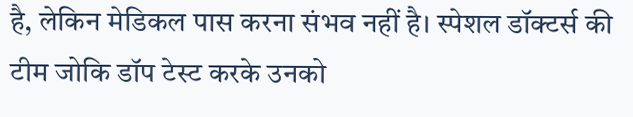है, लेकिन मेडिकल पास करना संभव नहीं है। स्पेशल डॉक्टर्स की टीम जोकि डॉप टेस्ट करके उनको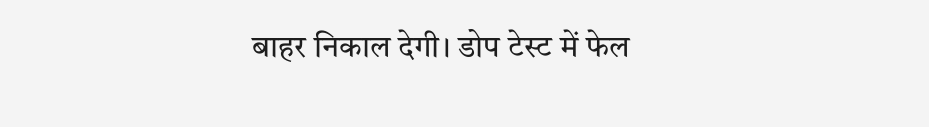बाहर निकाल देगी। डोप टेस्ट में फेल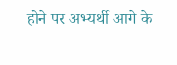होने पर अभ्यर्थी आगे के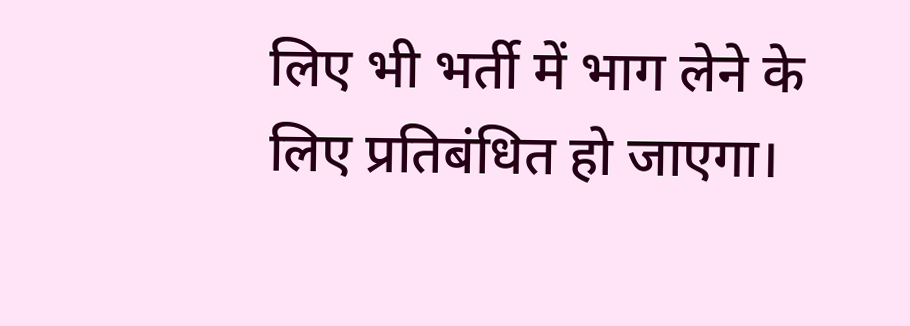लिए भी भर्ती में भाग लेने के लिए प्रतिबंधित हो जाएगा।